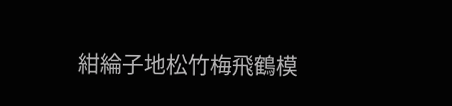紺綸子地松竹梅飛鶴模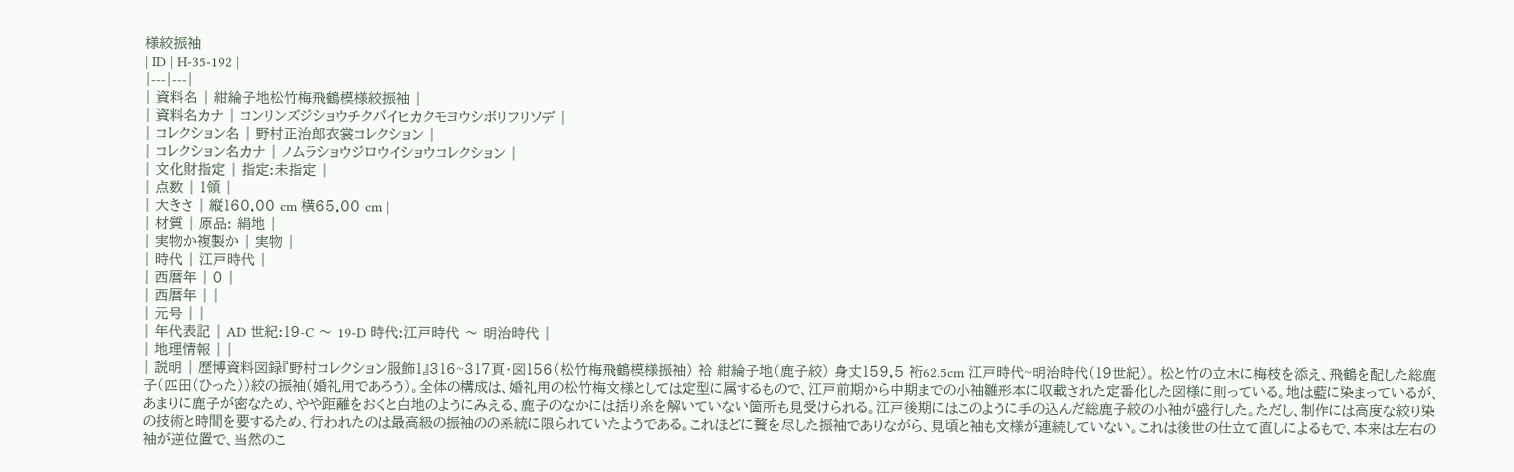様絞振袖
| ID | H-35-192 |
|---|---|
| 資料名 | 紺綸子地松竹梅飛鶴模様絞振袖 |
| 資料名カナ | コンリンズジショウチクバイヒカクモヨウシボリフリソデ |
| コレクション名 | 野村正治郎衣裳コレクション |
| コレクション名カナ | ノムラショウジロウイショウコレクション |
| 文化財指定 | 指定:未指定 |
| 点数 | 1領 |
| 大きさ | 縦160.00 cm 横65.00 cm |
| 材質 | 原品: 絹地 |
| 実物か複製か | 実物 |
| 時代 | 江戸時代 |
| 西暦年 | 0 |
| 西暦年 | |
| 元号 | |
| 年代表記 | AD 世紀:19-C 〜 19-D 時代:江戸時代 〜 明治時代 |
| 地理情報 | |
| 説明 | 歴博資料図録『野村コレクション服飾1』316~317頁・図156(松竹梅飛鶴模様振袖) 袷 紺綸子地(鹿子絞) 身丈159.5 裄62.5cm 江戸時代~明治時代(19世紀)。 松と竹の立木に梅枝を添え、飛鶴を配した総鹿子(匹田(ひった))絞の振袖(婚礼用であろう)。全体の構成は、婚礼用の松竹梅文様としては定型に属するもので、江戸前期から中期までの小袖雛形本に収載された定番化した図様に則っている。地は藍に染まっているが、あまりに鹿子が密なため、やや距離をおくと白地のようにみえる、鹿子のなかには括り糸を解いていない箇所も見受けられる。江戸後期にはこのように手の込んだ総鹿子絞の小袖が盛行した。ただし、制作には高度な絞り染の技術と時間を要するため、行われたのは最高級の振袖のの系統に限られていたようである。これほどに贅を尽した振袖でありながら、見頃と袖も文様が連続していない。これは後世の仕立て直しによるもで、本来は左右の袖が逆位置で、当然のこ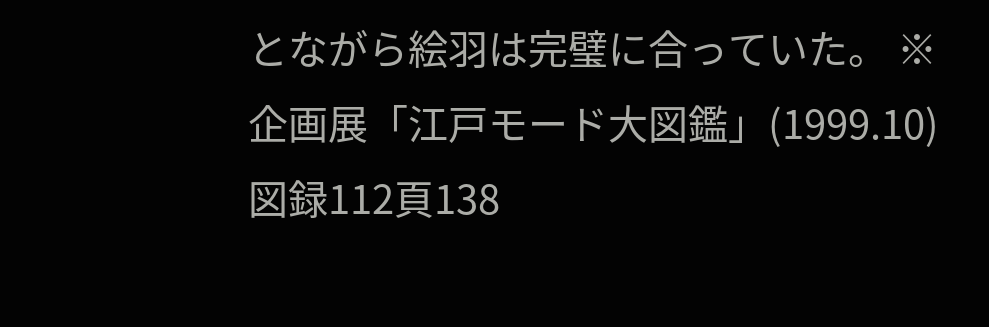とながら絵羽は完璧に合っていた。 ※企画展「江戸モード大図鑑」(1999.10)図録112頁138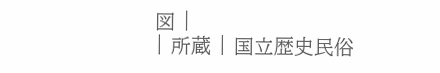図 |
| 所蔵 | 国立歴史民俗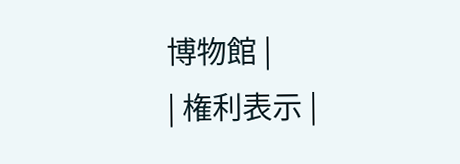博物館 |
| 権利表示 |